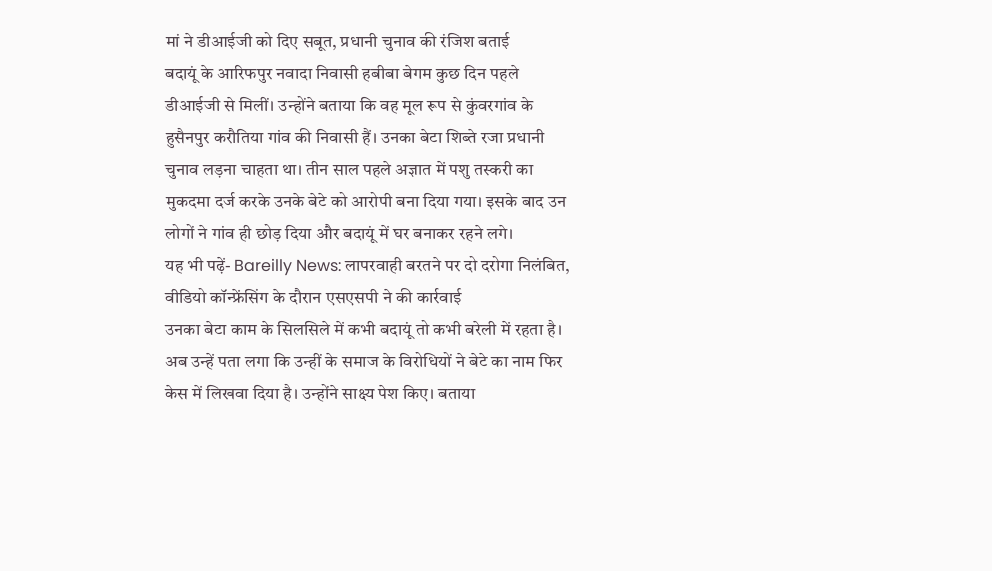मां ने डीआईजी को दिए सबूत, प्रधानी चुनाव की रंजिश बताई
बदायूं के आरिफपुर नवादा निवासी हबीबा बेगम कुछ दिन पहले डीआईजी से मिलीं। उन्होंने बताया कि वह मूल रूप से कुंवरगांव के हुसैनपुर करौतिया गांव की निवासी हैं। उनका बेटा शिब्ते रजा प्रधानी चुनाव लड़ना चाहता था। तीन साल पहले अज्ञात में पशु तस्करी का मुकदमा दर्ज करके उनके बेटे को आरोपी बना दिया गया। इसके बाद उन लोगों ने गांव ही छोड़ दिया और बदायूं में घर बनाकर रहने लगे।
यह भी पढ़ें- Bareilly News: लापरवाही बरतने पर दो दरोगा निलंबित, वीडियो कॉन्फ्रेंसिंग के दौरान एसएसपी ने की कार्रवाई
उनका बेटा काम के सिलसिले में कभी बदायूं तो कभी बरेली में रहता है। अब उन्हें पता लगा कि उन्हीं के समाज के विरोधियों ने बेटे का नाम फिर केस में लिखवा दिया है। उन्होंने साक्ष्य पेश किए। बताया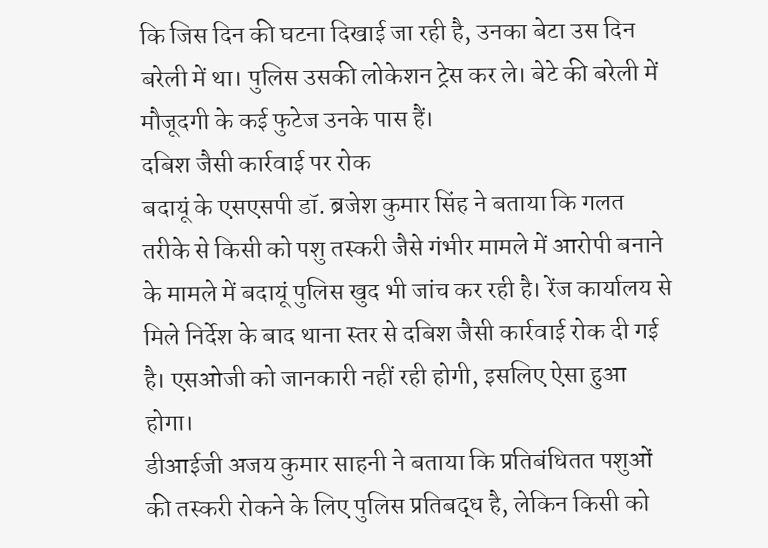कि जिस दिन की घटना दिखाई जा रही है, उनका बेटा उस दिन बरेली में था। पुलिस उसकी लोकेशन ट्रेस कर ले। बेटे की बरेली में मौजूदगी के कई फुटेज उनके पास हैं।
दबिश जैसी कार्रवाई पर रोक
बदायूं के एसएसपी डॉ. ब्रजेश कुमार सिंह ने बताया कि गलत तरीके से किसी को पशु तस्करी जैसे गंभीर मामले में आरोपी बनाने के मामले में बदायूं पुलिस खुद भी जांच कर रही है। रेंज कार्यालय से मिले निर्देश के बाद थाना स्तर से दबिश जैसी कार्रवाई रोक दी गई है। एसओजी को जानकारी नहीं रही होगी, इसलिए ऐसा हुआ होगा।
डीआईजी अजय कुमार साहनी ने बताया कि प्रतिबंधितत पशुओं की तस्करी रोकने के लिए पुलिस प्रतिबद्ध है, लेकिन किसी को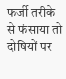फर्जी तरीके से फंसाया तो दोषियों पर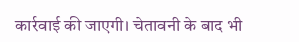कार्रवाई की जाएगी। चेतावनी के बाद भी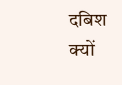दबिश क्यों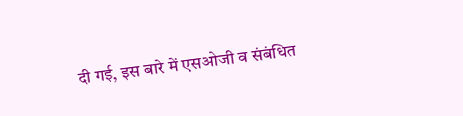दी गई, इस बारे में एसओजी व संबंधित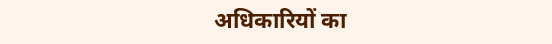अधिकारियों का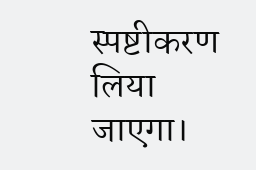स्पष्टीकरण लिया जाएगा।